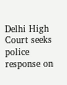Delhi High Court seeks police response on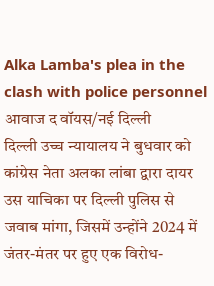Alka Lamba's plea in the clash with police personnel
आवाज द वॉयस/नई दिल्ली
दिल्ली उच्च न्यायालय ने बुधवार को कांग्रेस नेता अलका लांबा द्वारा दायर उस याचिका पर दिल्ली पुलिस से जवाब मांगा, जिसमें उन्होंने 2024 में जंतर-मंतर पर हुए एक विरोध-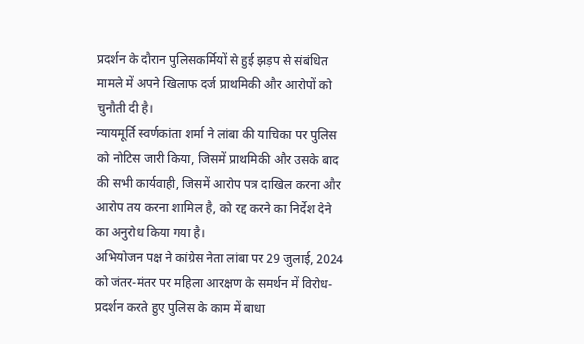प्रदर्शन के दौरान पुलिसकर्मियों से हुई झड़प से संबंधित मामले में अपने खिलाफ दर्ज प्राथमिकी और आरोपों को चुनौती दी है।
न्यायमूर्ति स्वर्णकांता शर्मा ने लांबा की याचिका पर पुलिस को नोटिस जारी किया, जिसमें प्राथमिकी और उसके बाद की सभी कार्यवाही, जिसमें आरोप पत्र दाखिल करना और आरोप तय करना शामिल है, को रद्द करने का निर्देश देने का अनुरोध किया गया है।
अभियोजन पक्ष ने कांग्रेस नेता लांबा पर 29 जुलाई, 2024 को जंतर-मंतर पर महिला आरक्षण के समर्थन में विरोध-प्रदर्शन करते हुए पुलिस के काम में बाधा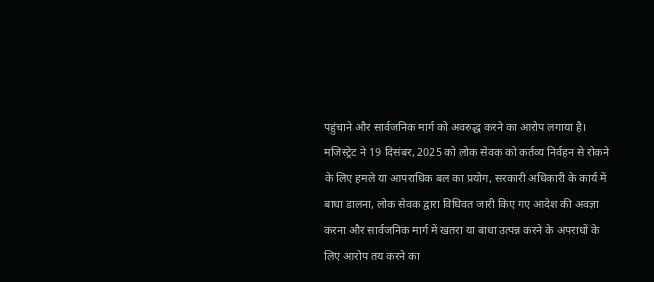पहुंचाने और सार्वजनिक मार्ग को अवरुद्ध करने का आरोप लगाया है।
मजिस्ट्रेट ने 19 दिसंबर, 2025 को लोक सेवक को कर्तव्य निर्वहन से रोकने के लिए हमले या आपराधिक बल का प्रयोग, सरकारी अधिकारी के कार्य में बाधा डालना, लोक सेवक द्वारा विधिवत जारी किए गए आदेश की अवज्ञा करना और सार्वजनिक मार्ग में खतरा या बाधा उत्पन्न करने के अपराधों के लिए आरोप तय करने का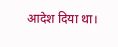आदेश दिया था।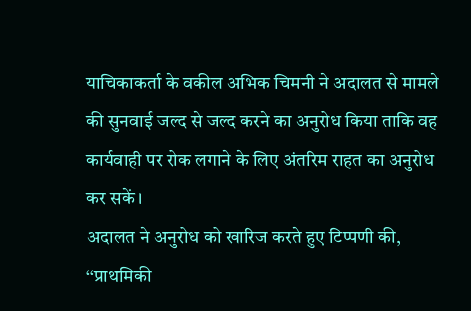याचिकाकर्ता के वकील अभिक चिमनी ने अदालत से मामले की सुनवाई जल्द से जल्द करने का अनुरोध किया ताकि वह कार्यवाही पर रोक लगाने के लिए अंतरिम राहत का अनुरोध कर सकें।
अदालत ने अनुरोध को खारिज करते हुए टिप्पणी की, ‘‘प्राथमिकी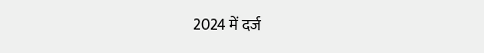2024 में दर्ज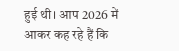हुई थी। आप 2026 में आकर कह रहे हैं कि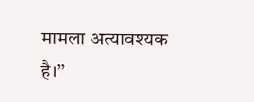मामला अत्यावश्यक है।’’